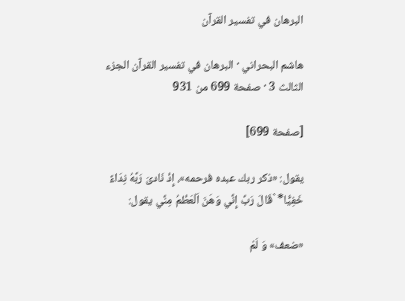البرهان في تفسير القرآن

هاشم البحراني · البرهان في تفسير القرآن الجزء الثالث 3 · صفحة 699 من 931

[صفحة 699]

يقول: «ذكر ربك عبده فرحمه»، إِذْ نَادىَ رَبَّهُ نِدَاءً خَفِيًّا* `قَالَ رَبِّ إِنِّي وَهَنَ اَلْعَظْمُ مِنِّي يقول:

«ضعف» وَ لَمْ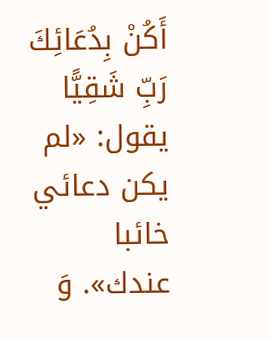أَكُنْ بِدُعَائِكَ رَبِّ شَقِيًّا يقول: «لم يكن دعائي خائبا عندك». وَ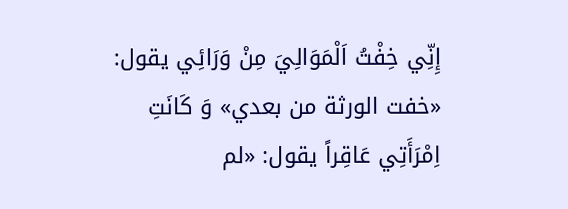إِنِّي خِفْتُ اَلْمَوَالِيَ مِنْ وَرَائِي يقول: «خفت الورثة من بعدي» وَ كَانَتِ اِمْرَأَتِي عَاقِراً يقول: «لم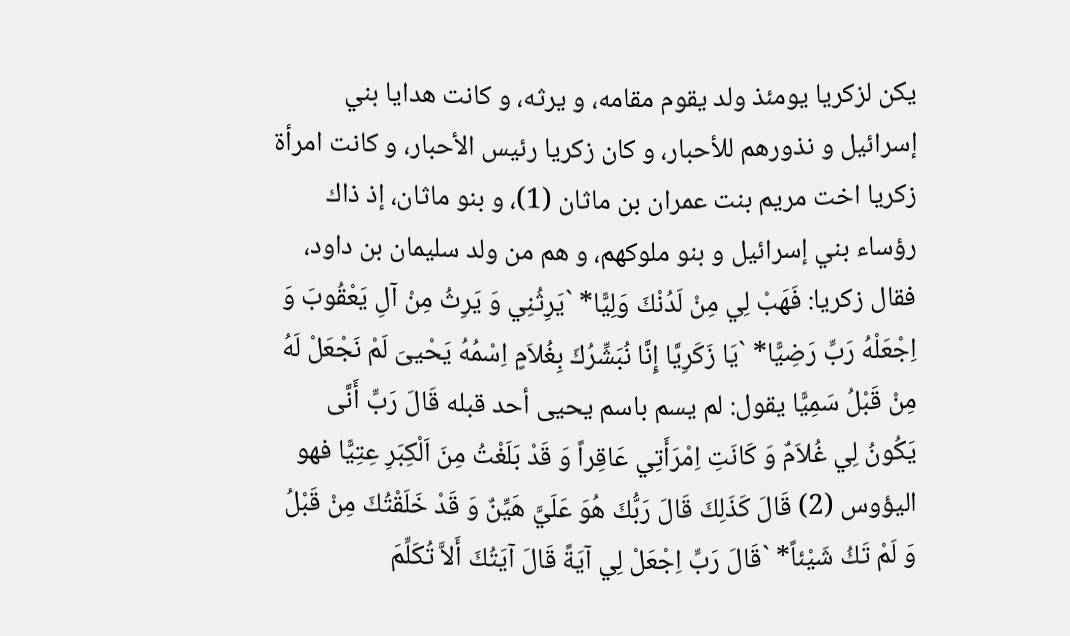يكن لزكريا يومئذ ولد يقوم مقامه، و يرثه، و كانت هدايا بني إسرائيل و نذورهم للأحبار، و كان زكريا رئيس الأحبار، و كانت امرأة زكريا اخت مريم بنت عمران بن ماثان (1)، و بنو ماثان، إذ ذاك رؤساء بني إسرائيل و بنو ملوكهم، و هم من ولد سليمان بن داود، فقال زكريا: فَهَبْ لِي مِنْ لَدُنْكَ وَلِيًّا* `يَرِثُنِي وَ يَرِثُ مِنْ آلِ يَعْقُوبَ وَ اِجْعَلْهُ رَبِّ رَضِيًّا* `يَا زَكَرِيَّا إِنَّا نُبَشِّرُكَ بِغُلاَمٍ اِسْمُهُ يَحْيىَ لَمْ نَجْعَلْ لَهُ مِنْ قَبْلُ سَمِيًّا يقول: لم يسم باسم يحيى أحد قبله قَالَ رَبِّ أَنَّى يَكُونُ لِي غُلاَمٌ وَ كَانَتِ اِمْرَأَتِي عَاقِراً وَ قَدْ بَلَغْتُ مِنَ اَلْكِبَرِ عِتِيًّا فهو اليؤوس (2) قَالَ كَذَلِكَ قَالَ رَبُّكَ هُوَ عَلَيَّ هَيِّنٌ وَ قَدْ خَلَقْتُكَ مِنْ قَبْلُ وَ لَمْ تَكُ شَيْئاً* `قَالَ رَبِّ اِجْعَلْ لِي آيَةً قَالَ آيَتُكَ أَلاَّ تُكَلِّمَ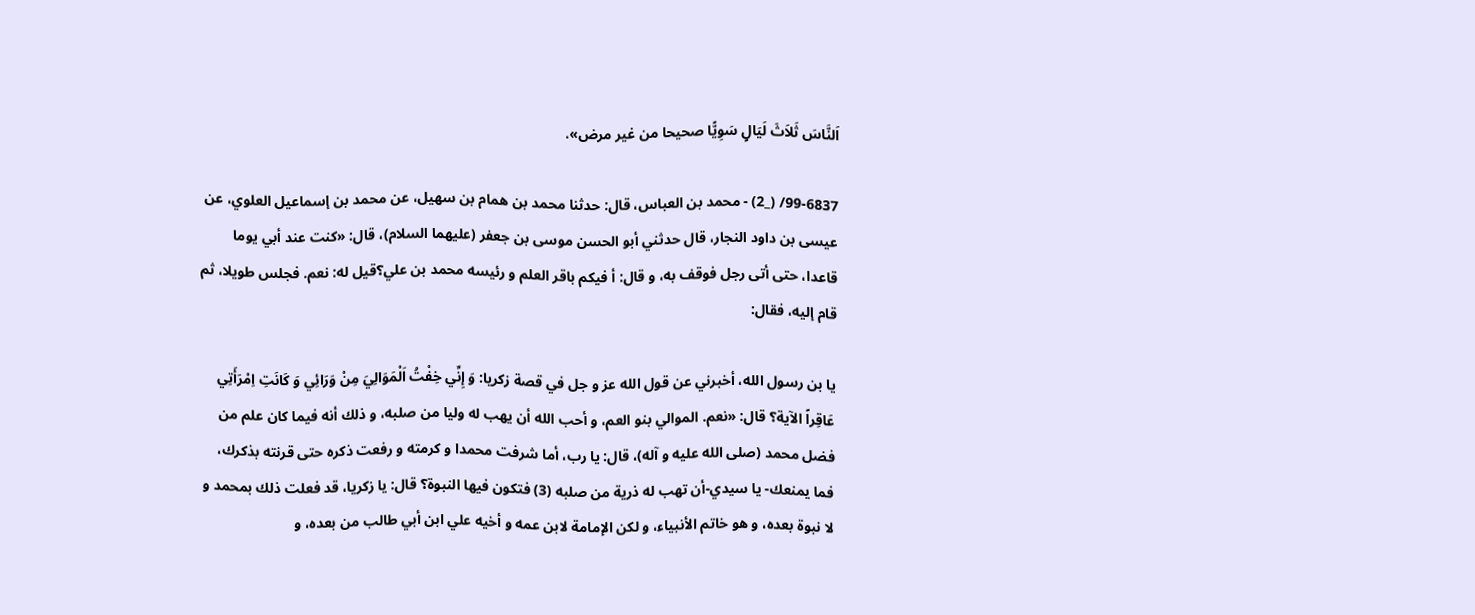اَلنَّاسَ ثَلاَثَ لَيَالٍ سَوِيًّا صحيحا من غير مرض».

99-6837/ (_2) - محمد بن العباس، قال: حدثنا محمد بن همام بن سهيل، عن محمد بن إسماعيل العلوي، عن عيسى بن داود النجار، قال حدثني أبو الحسن موسى بن جعفر (عليهما السلام)، قال: «كنت عند أبي يوما قاعدا، حتى أتى رجل فوقف به، و قال: أ فيكم باقر العلم و رئيسه محمد بن علي؟قيل له: نعم. فجلس طويلا، ثم قام إليه، فقال:

يا بن رسول الله، أخبرني عن قول الله عز و جل في قصة زكريا: وَ إِنِّي خِفْتُ اَلْمَوَالِيَ مِنْ وَرَائِي وَ كَانَتِ اِمْرَأَتِي عَاقِراً الآية؟ قال: «نعم. الموالي بنو العم، و أحب الله أن يهب له وليا من صلبه، و ذلك أنه فيما كان علم من فضل محمد (صلى الله عليه و آله)، قال: يا رب، أما شرفت محمدا و كرمته و رفعت ذكره حتى قرنته بذكرك، فما يمنعك- يا سيدي-أن تهب له ذرية من صلبه (3) فتكون فيها النبوة؟ قال: يا زكريا، قد فعلت ذلك بمحمد و لا نبوة بعده، و هو خاتم الأنبياء، و لكن الإمامة لابن عمه و أخيه علي ابن أبي طالب من بعده، و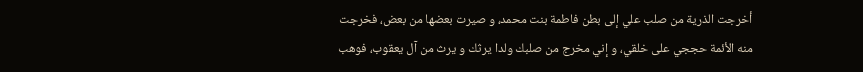أخرجت الذرية من صلب علي إلى بطن فاطمة بنت محمد، و صيرت بعضها من بعض، فخرجت منه الأئمة حججي على خلقي، و إني مخرج من صلبك ولدا يرثك و يرث من آل يعقوب، فوهب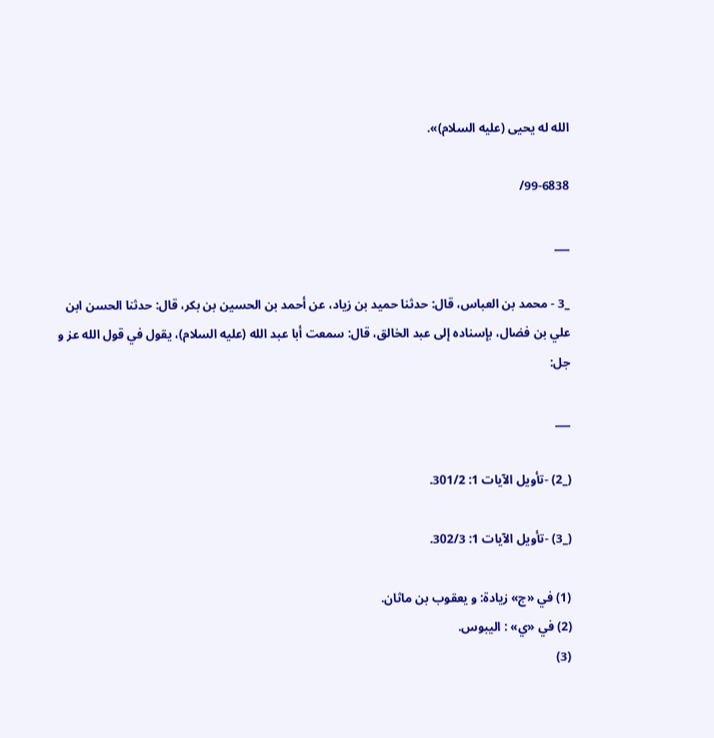الله له يحيى (عليه السلام)».

99-6838/

___

_3 - محمد بن العباس، قال: حدثنا حميد بن زياد، عن أحمد بن الحسين بن بكر، قال: حدثنا الحسن ابن علي بن فضال، بإسناده إلى عبد الخالق، قال: سمعت أبا عبد الله (عليه السلام)، يقول في قول الله عز و جل:

___

(_2) -تأويل الآيات 1: 301/2.

(_3) -تأويل الآيات 1: 302/3.

(1) في «ج» زيادة: و يعقوب بن ماثان.
(2) في «ي» : اليبوس.
(3)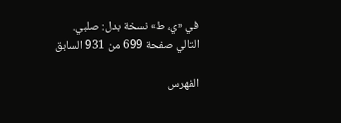في «ي، ط» نسخة بدل: صلبي.
التالي صفحة 699 من 931 السابق

الفهرس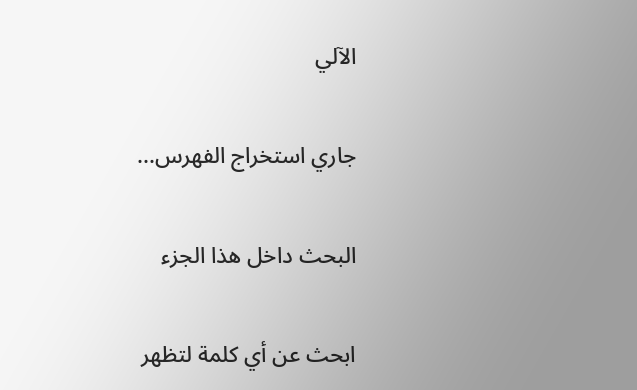الآلي

جاري استخراج الفهرس...

البحث داخل هذا الجزء

ابحث عن أي كلمة لتظهر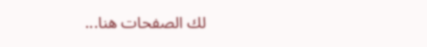لك الصفحات هنا...